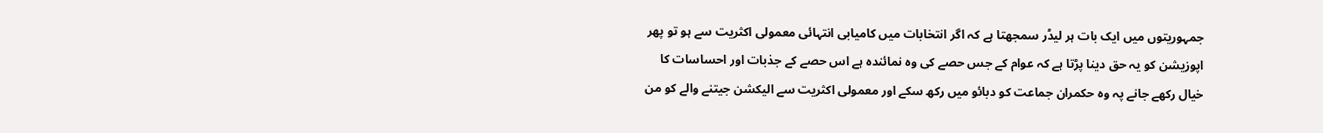جمہوریتوں میں ایک بات ہر لیڈر سمجھتا ہے کہ اگر انتخابات میں کامیابی انتہائی معمولی اکثریت سے ہو تو پھر اپوزیشن کو یہ حق دینا پڑتا ہے کہ عوام کے جس حصے کی وہ نمائندہ ہے اس حصے کے جذبات اور احساسات کا خیال رکھے جانے پہ وہ حکمران جماعت کو دبائو میں رکھ سکے اور معمولی اکثریت سے الیکشن جیتنے والے کو من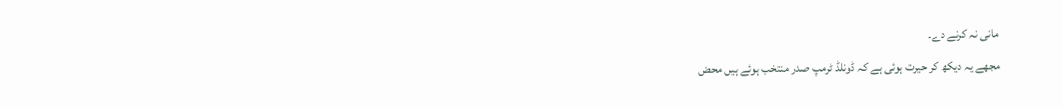مانی نہ کرنے دے۔
مجھے یہ دیکھ کر حیرت ہوئی ہے کہ ڈونلڈ ٹرمپ صدر منتخب ہوئے ہیں محض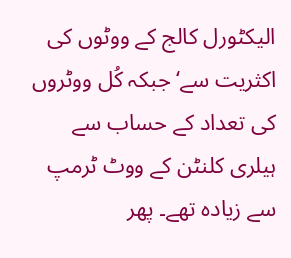الیکٹورل کالج کے ووٹوں کی اکثریت سے‘ جبکہ کُل ووٹروں کی تعداد کے حساب سے ہیلری کلنٹن کے ووٹ ٹرمپ سے زیادہ تھے۔ پھر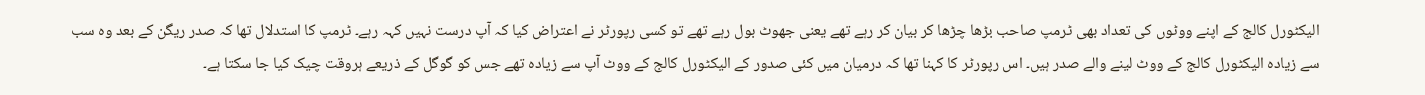الیکٹورل کالج کے اپنے ووٹوں کی تعداد بھی ٹرمپ صاحب بڑھا چڑھا کر بیان کر رہے تھے یعنی جھوٹ بول رہے تھے تو کسی رپورٹر نے اعتراض کیا کہ آپ درست نہیں کہہ رہے۔ ٹرمپ کا استدلال تھا کہ صدر ریگن کے بعد وہ سب سے زیادہ الیکٹورل کالج کے ووٹ لینے والے صدر ہیں۔ اس رپورٹر کا کہنا تھا کہ درمیان میں کئی صدور کے الیکٹورل کالج کے ووٹ آپ سے زیادہ تھے جس کو گوگل کے ذریعے ہروقت چیک کیا جا سکتا ہے۔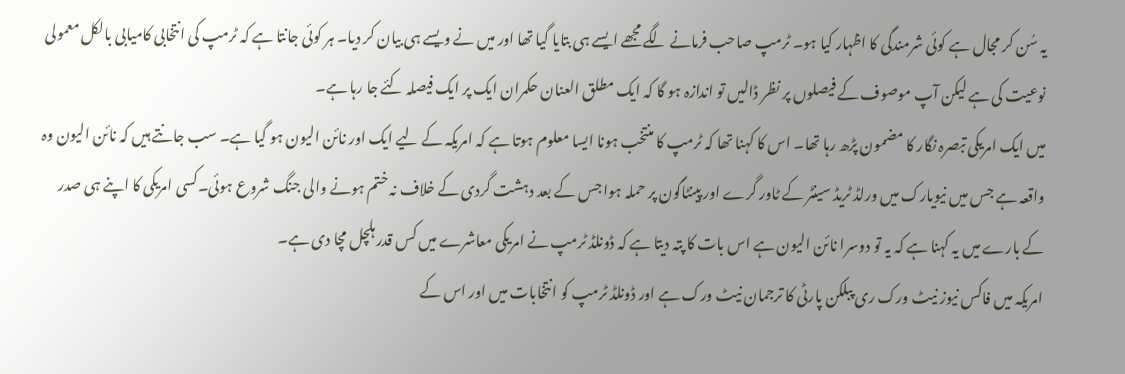یہ سُن کر مجال ہے کوئی شرمندگی کا اظہار کیا ہو۔ ٹرمپ صاحب فرمانے لگے مجھے ایسے ہی بتایا گیا تھا اور میں نے ویسے ہی بیان کر دیا۔ ہر کوئی جانتا ہے کہ ٹرمپ کی انتخابی کامیابی بالکل معمولی نوعیت کی ہے لیکن آپ موصوف کے فیصلوں پر نظر ڈالیں تو اندازہ ہو گا کہ ایک مطلق العنان حکمران ایک پر ایک فیصلہ کئے جا رہا ہے۔
میں ایک امریکی تبصرہ نگار کا مضمون پڑھ رہا تھا۔ اس کا کہنا تھا کہ ٹرمپ کا منتخب ہونا ایسا معلوم ہوتا ہے کہ امریکہ کے لیے ایک اور نائن الیون ہو گیا ہے۔ سب جانتے ہیں کہ نائن الیون وہ واقعہ ہے جس میں نیویارک میں ورلڈ ٹریڈ سینٹر کے ٹاور گرے اور پینٹاگون پر حملہ ہوا جس کے بعد دہشت گردی کے خلاف نہ ختم ہونے والی جنگ شروع ہوئی۔کسی امریکی کا اپنے ہی صدر کے بارے میں یہ کہنا ہے کہ یہ تو دوسرا نائن الیون ہے اس بات کا پتہ دیتا ہے کہ ڈونلڈ ٹرمپ نے امریکی معاشرے میں کس قدر ہلچل مچا دی ہے۔
امریکہ میں فاکس نیوز نیٹ ورک ری پبلکن پارٹی کا ترجمان نیٹ ورک ہے اور ڈونلڈ ٹرمپ کو انتخابات میں اور اس کے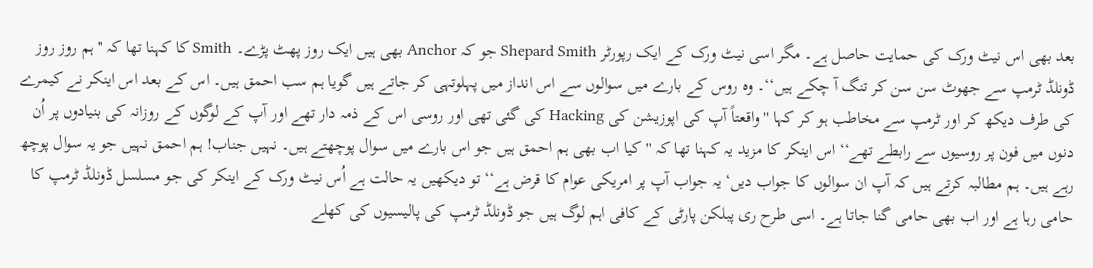بعد بھی اس نیٹ ورک کی حمایت حاصل ہے۔ مگر اسی نیٹ ورک کے ایک رپورٹر Shepard Smith جو کہ Anchor بھی ہیں ایک روز پھٹ پڑے۔ Smith کا کہنا تھا کہ ''ہم روز روز ڈونلڈ ٹرمپ سے جھوٹ سن سن کر تنگ آ چکے ہیں‘‘۔ وہ روس کے بارے میں سوالوں سے اس انداز میں پہلوتہی کر جاتے ہیں گویا ہم سب احمق ہیں۔ اس کے بعد اس اینکر نے کیمرے کی طرف دیکھ کر اور ٹرمپ سے مخاطب ہو کر کہا ''واقعتاً آپ کی اپوزیشن کی Hacking کی گئی تھی اور روسی اس کے ذمہ دار تھے اور آپ کے لوگوں کے روزانہ کی بنیادوں پر اُن دنوں میں فون پر روسیوں سے رابطے تھے‘‘ اس اینکر کا مزید یہ کہنا تھا کہ ''کیا اب بھی ہم احمق ہیں جو اس بارے میں سوال پوچھتے ہیں۔ نہیں جناب! ہم احمق نہیں جو یہ سوال پوچھ رہے ہیں۔ ہم مطالبہ کرتے ہیں کہ آپ ان سوالوں کا جواب دیں‘ یہ جواب آپ پر امریکی عوام کا قرض ہے‘‘ تو دیکھیں یہ حالت ہے اُس نیٹ ورک کے اینکر کی جو مسلسل ڈونلڈ ٹرمپ کا حامی رہا ہے اور اب بھی حامی گنا جاتا ہے۔ اسی طرح ری پبلکن پارٹی کے کافی اہم لوگ ہیں جو ڈونلڈ ٹرمپ کی پالیسیوں کی کھلے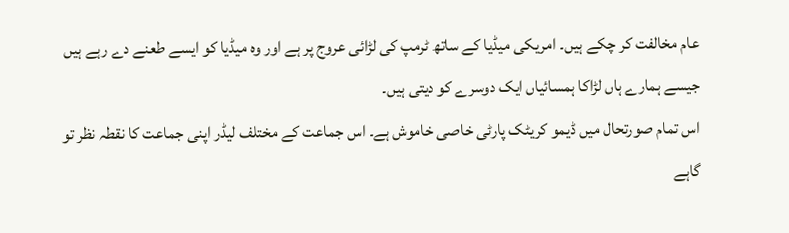عام مخالفت کر چکے ہیں۔ امریکی میڈیا کے ساتھ ٹرمپ کی لڑائی عروج پر ہے اور وہ میڈیا کو ایسے طعنے دے رہے ہیں جیسے ہمارے ہاں لڑاکا ہمسائیاں ایک دوسرے کو دیتی ہیں۔
اس تمام صورتحال میں ڈیمو کریٹک پارٹی خاصی خاموش ہے۔ اس جماعت کے مختلف لیڈر اپنی جماعت کا نقطہ نظر تو گاہے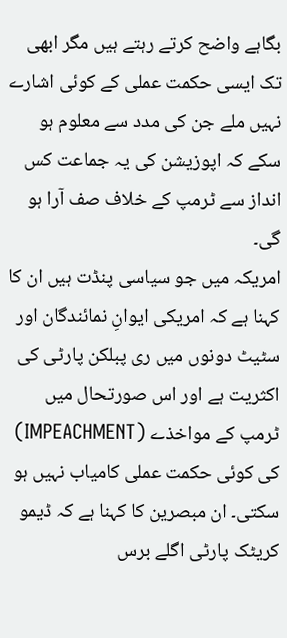بگاہے واضح کرتے رہتے ہیں مگر ابھی تک ایسی حکمت عملی کے کوئی اشارے نہیں ملے جن کی مدد سے معلوم ہو سکے کہ اپوزیشن کی یہ جماعت کس انداز سے ٹرمپ کے خلاف صف آرا ہو گی۔
امریکہ میں جو سیاسی پنڈت ہیں ان کا کہنا ہے کہ امریکی ایوانِ نمائندگان اور سٹیٹ دونوں میں ری پبلکن پارٹی کی اکثریت ہے اور اس صورتحال میں ٹرمپ کے مواخذے (IMPEACHMENT) کی کوئی حکمت عملی کامیاب نہیں ہو سکتی۔ ان مبصرین کا کہنا ہے کہ ڈیمو کریٹک پارٹی اگلے برس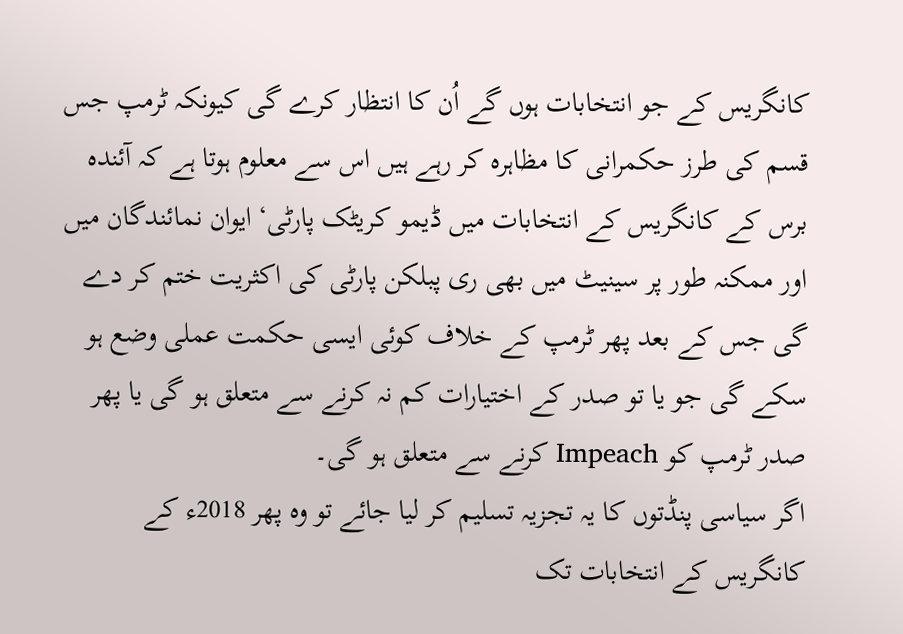کانگریس کے جو انتخابات ہوں گے اُن کا انتظار کرے گی کیونکہ ٹرمپ جس قسم کی طرز حکمرانی کا مظاہرہ کر رہے ہیں اس سے معلوم ہوتا ہے کہ آئندہ برس کے کانگریس کے انتخابات میں ڈیمو کریٹک پارٹی‘ ایوان نمائندگان میں اور ممکنہ طور پر سینیٹ میں بھی ری پبلکن پارٹی کی اکثریت ختم کر دے گی جس کے بعد پھر ٹرمپ کے خلاف کوئی ایسی حکمت عملی وضع ہو سکے گی جو یا تو صدر کے اختیارات کم نہ کرنے سے متعلق ہو گی یا پھر صدر ٹرمپ کو Impeach کرنے سے متعلق ہو گی۔
اگر سیاسی پنڈتوں کا یہ تجزیہ تسلیم کر لیا جائے تو وہ پھر 2018ء کے کانگریس کے انتخابات تک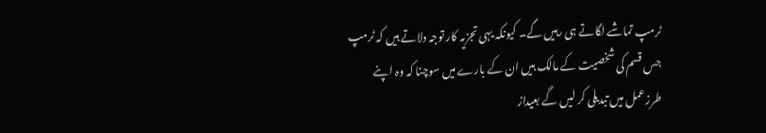ٹرمپ تماشے لگاتے ہی رہیں گے۔ کیونکہ یہی تجزیہ کار توجہ دلاتے ہیں کہ ٹرمپ جس قسم کی شخصیت کے مالک ہیں ان کے بارے میں سوچنا کہ وہ اپنے طرزعمل میں تبدیلی کر لیں گے بعیداز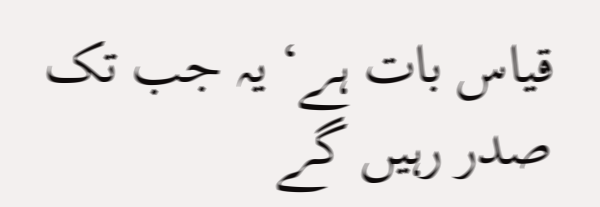قیاس بات ہے‘ یہ جب تک صدر رہیں گے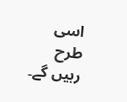اسی طرح رہیں گے۔